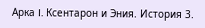Арка I. Ксентарон и Эния. История 3.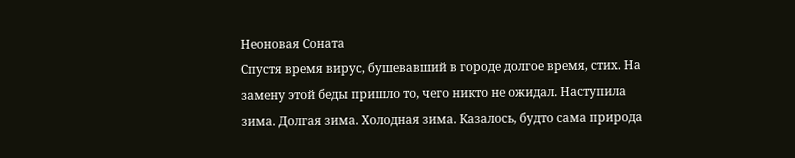Неоновая Соната
Спустя время вирус, бушевавший в городе долгое время, стих. На замену этой беды пришло то, чего никто не ожидал. Наступила зима. Долгая зима. Холодная зима. Казалось, будто сама природа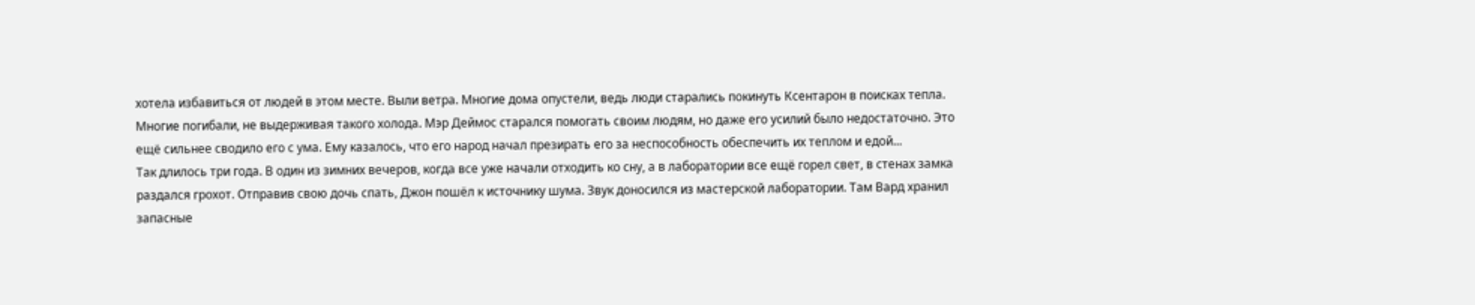хотела избавиться от людей в этом месте. Выли ветра. Многие дома опустели, ведь люди старались покинуть Ксентарон в поисках тепла. Многие погибали, не выдерживая такого холода. Мэр Деймос старался помогать своим людям, но даже его усилий было недостаточно. Это ещё сильнее сводило его с ума. Ему казалось, что его народ начал презирать его за неспособность обеспечить их теплом и едой...
Так длилось три года. В один из зимних вечеров, когда все уже начали отходить ко сну, а в лаборатории все ещё горел свет, в стенах замка раздался грохот. Отправив свою дочь спать, Джон пошёл к источнику шума. Звук доносился из мастерской лаборатории. Там Вард хранил запасные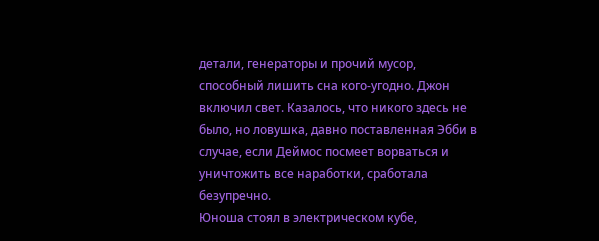детали, генераторы и прочий мусор, способный лишить сна кого-угодно. Джон включил свет. Казалось, что никого здесь не было, но ловушка, давно поставленная Эбби в случае, если Деймос посмеет ворваться и уничтожить все наработки, сработала безупречно.
Юноша стоял в электрическом кубе,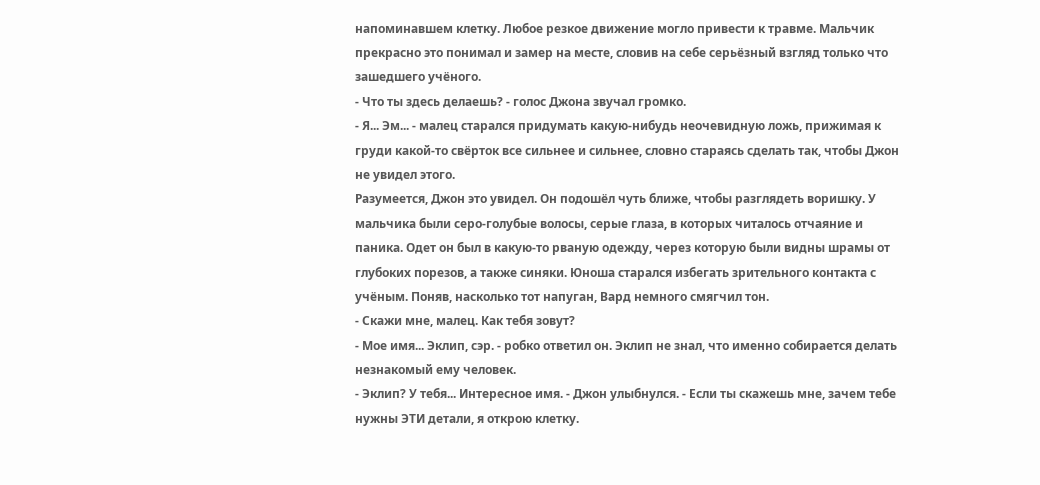напоминавшем клетку. Любое резкое движение могло привести к травме. Мальчик прекрасно это понимал и замер на месте, словив на себе серьёзный взгляд только что зашедшего учёного.
- Что ты здесь делаешь? - голос Джона звучал громко.
- Я... Эм... - малец старался придумать какую-нибудь неочевидную ложь, прижимая к груди какой-то свёрток все сильнее и сильнее, словно стараясь сделать так, чтобы Джон не увидел этого.
Разумеется, Джон это увидел. Он подошёл чуть ближе, чтобы разглядеть воришку. У мальчика были серо-голубые волосы, серые глаза, в которых читалось отчаяние и паника. Одет он был в какую-то рваную одежду, через которую были видны шрамы от глубоких порезов, а также синяки. Юноша старался избегать зрительного контакта с учёным. Поняв, насколько тот напуган, Вард немного смягчил тон.
- Скажи мне, малец. Как тебя зовут?
- Мое имя... Эклип, сэр. - робко ответил он. Эклип не знал, что именно собирается делать незнакомый ему человек.
- Эклип? У тебя... Интересное имя. - Джон улыбнулся. - Если ты скажешь мне, зачем тебе нужны ЭТИ детали, я открою клетку.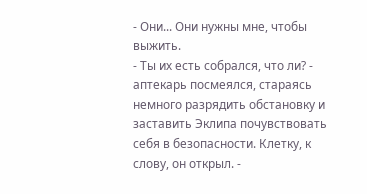- Они... Они нужны мне, чтобы выжить.
- Ты их есть собрался, что ли? - аптекарь посмеялся, стараясь немного разрядить обстановку и заставить Эклипа почувствовать себя в безопасности. Клетку, к слову, он открыл. -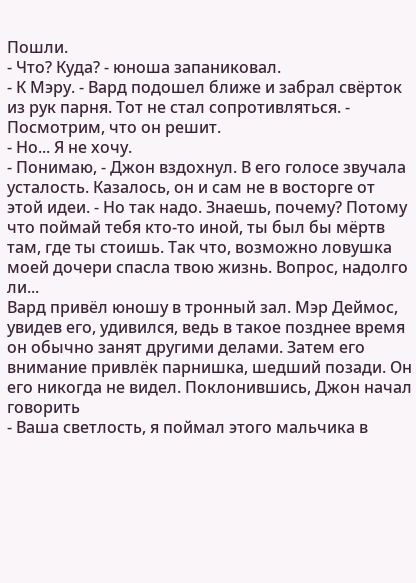Пошли.
- Что? Куда? - юноша запаниковал.
- К Мэру. - Вард подошел ближе и забрал свёрток из рук парня. Тот не стал сопротивляться. - Посмотрим, что он решит.
- Но... Я не хочу.
- Понимаю, - Джон вздохнул. В его голосе звучала усталость. Казалось, он и сам не в восторге от этой идеи. - Но так надо. Знаешь, почему? Потому что поймай тебя кто-то иной, ты был бы мёртв там, где ты стоишь. Так что, возможно ловушка моей дочери спасла твою жизнь. Вопрос, надолго ли...
Вард привёл юношу в тронный зал. Мэр Деймос, увидев его, удивился, ведь в такое позднее время он обычно занят другими делами. Затем его внимание привлёк парнишка, шедший позади. Он его никогда не видел. Поклонившись, Джон начал говорить
- Ваша светлость, я поймал этого мальчика в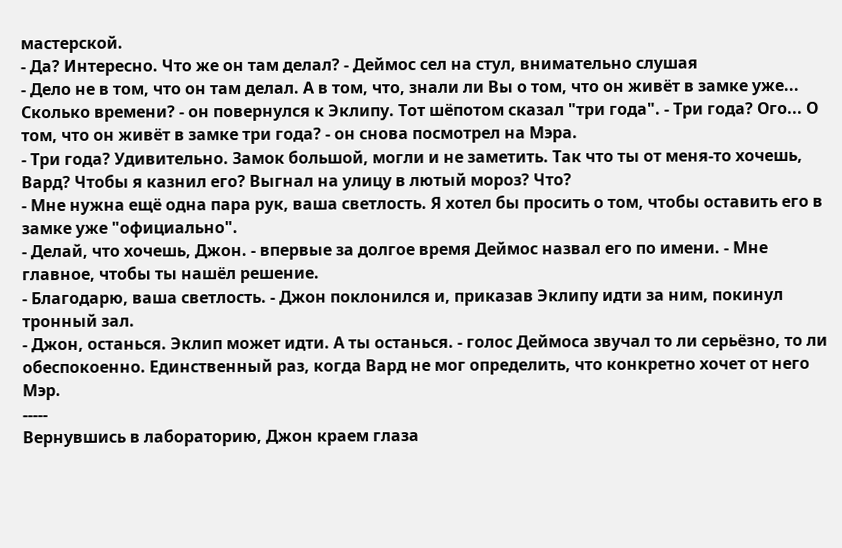мастерской.
- Да? Интересно. Что же он там делал? - Деймос сел на стул, внимательно слушая
- Дело не в том, что он там делал. А в том, что, знали ли Вы о том, что он живёт в замке уже... Сколько времени? - он повернулся к Эклипу. Тот шёпотом сказал "три года". - Три года? Ого... О том, что он живёт в замке три года? - он снова посмотрел на Мэра.
- Три года? Удивительно. Замок большой, могли и не заметить. Так что ты от меня-то хочешь, Вард? Чтобы я казнил его? Выгнал на улицу в лютый мороз? Что?
- Мне нужна ещё одна пара рук, ваша светлость. Я хотел бы просить о том, чтобы оставить его в замке уже "официально".
- Делай, что хочешь, Джон. - впервые за долгое время Деймос назвал его по имени. - Мне главное, чтобы ты нашёл решение.
- Благодарю, ваша светлость. - Джон поклонился и, приказав Эклипу идти за ним, покинул тронный зал.
- Джон, останься. Эклип может идти. А ты останься. - голос Деймоса звучал то ли серьёзно, то ли обеспокоенно. Единственный раз, когда Вард не мог определить, что конкретно хочет от него Мэр.
-----
Вернувшись в лабораторию, Джон краем глаза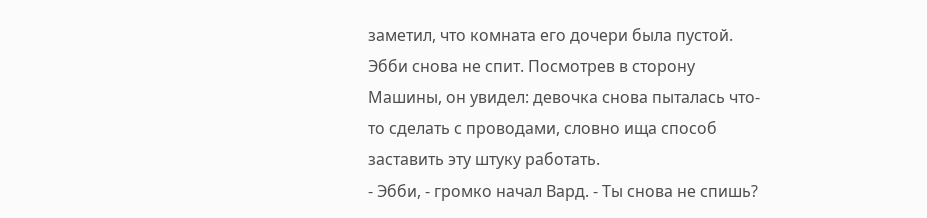заметил, что комната его дочери была пустой. Эбби снова не спит. Посмотрев в сторону Машины, он увидел: девочка снова пыталась что-то сделать с проводами, словно ища способ заставить эту штуку работать.
- Эбби, - громко начал Вард. - Ты снова не спишь?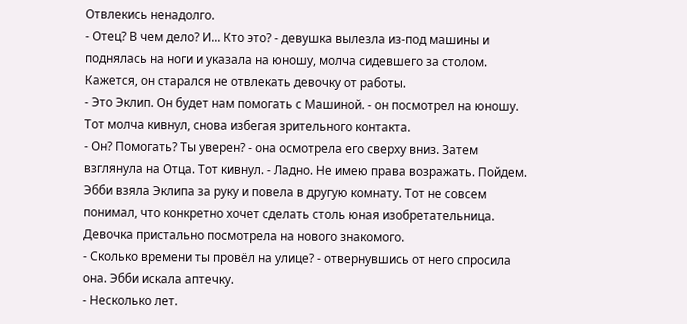Отвлекись ненадолго.
- Отец? В чем дело? И... Кто это? - девушка вылезла из-под машины и поднялась на ноги и указала на юношу, молча сидевшего за столом. Кажется, он старался не отвлекать девочку от работы.
- Это Эклип. Он будет нам помогать с Машиной. - он посмотрел на юношу. Тот молча кивнул, снова избегая зрительного контакта.
- Он? Помогать? Ты уверен? - она осмотрела его сверху вниз. Затем взглянула на Отца. Тот кивнул. - Ладно. Не имею права возражать. Пойдем.
Эбби взяла Эклипа за руку и повела в другую комнату. Тот не совсем понимал, что конкретно хочет сделать столь юная изобретательница. Девочка пристально посмотрела на нового знакомого.
- Сколько времени ты провёл на улице? - отвернувшись от него спросила она. Эбби искала аптечку.
- Несколько лет.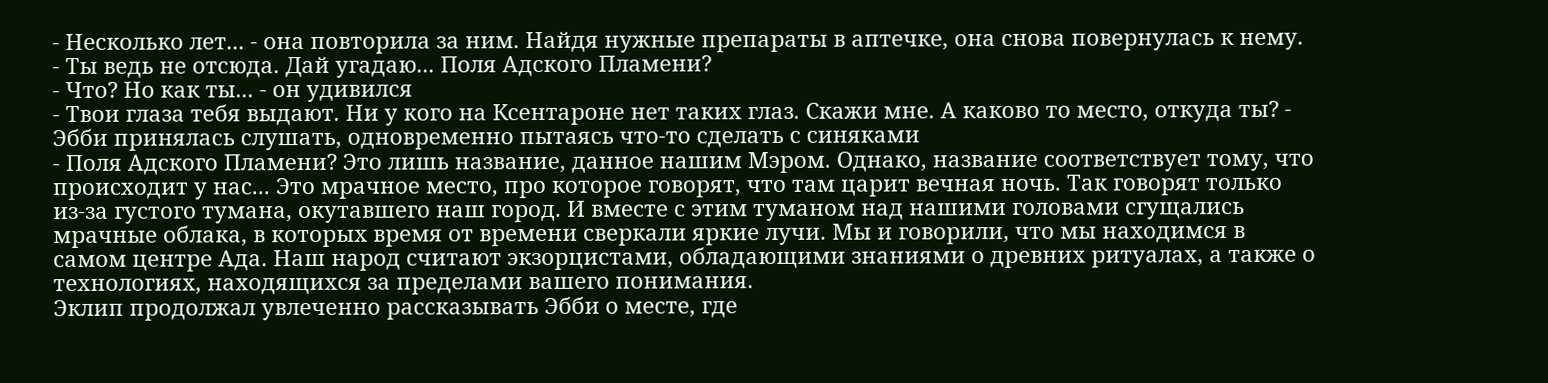- Несколько лет... - она повторила за ним. Найдя нужные препараты в аптечке, она снова повернулась к нему. - Ты ведь не отсюда. Дай угадаю... Поля Адского Пламени?
- Что? Но как ты... - он удивился
- Твои глаза тебя выдают. Ни у кого на Ксентароне нет таких глаз. Скажи мне. А каково то место, откуда ты? - Эбби принялась слушать, одновременно пытаясь что-то сделать с синяками
- Поля Адского Пламени? Это лишь название, данное нашим Мэром. Однако, название соответствует тому, что происходит у нас... Это мрачное место, про которое говорят, что там царит вечная ночь. Так говорят только из-за густого тумана, окутавшего наш город. И вместе с этим туманом над нашими головами сгущались мрачные облака, в которых время от времени сверкали яркие лучи. Мы и говорили, что мы находимся в самом центре Ада. Наш народ считают экзорцистами, обладающими знаниями о древних ритуалах, а также о технологиях, находящихся за пределами вашего понимания.
Эклип продолжал увлеченно рассказывать Эбби о месте, где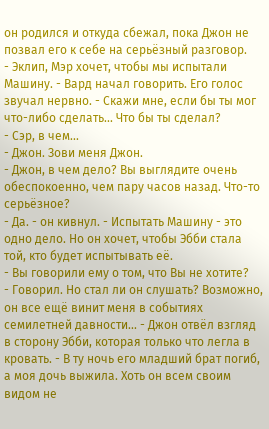он родился и откуда сбежал, пока Джон не позвал его к себе на серьёзный разговор.
- Эклип, Мэр хочет, чтобы мы испытали Машину. - Вард начал говорить. Его голос звучал нервно. - Скажи мне, если бы ты мог что-либо сделать... Что бы ты сделал?
- Сэр, в чем...
- Джон. Зови меня Джон.
- Джон, в чем дело? Вы выглядите очень обеспокоенно, чем пару часов назад. Что-то серьёзное?
- Да. - он кивнул. - Испытать Машину - это одно дело. Но он хочет, чтобы Эбби стала той, кто будет испытывать её.
- Вы говорили ему о том, что Вы не хотите?
- Говорил. Но стал ли он слушать? Возможно, он все ещё винит меня в событиях семилетней давности... - Джон отвёл взгляд в сторону Эбби, которая только что легла в кровать. - В ту ночь его младший брат погиб, а моя дочь выжила. Хоть он всем своим видом не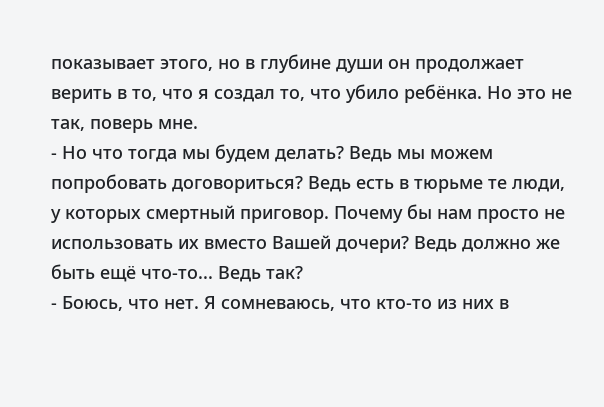показывает этого, но в глубине души он продолжает верить в то, что я создал то, что убило ребёнка. Но это не так, поверь мне.
- Но что тогда мы будем делать? Ведь мы можем попробовать договориться? Ведь есть в тюрьме те люди, у которых смертный приговор. Почему бы нам просто не использовать их вместо Вашей дочери? Ведь должно же быть ещё что-то... Ведь так?
- Боюсь, что нет. Я сомневаюсь, что кто-то из них в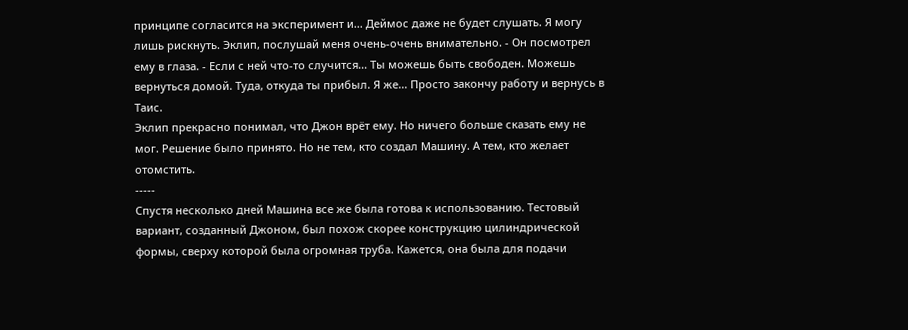принципе согласится на эксперимент и... Деймос даже не будет слушать. Я могу лишь рискнуть. Эклип, послушай меня очень-очень внимательно. - Он посмотрел ему в глаза. - Если с ней что-то случится... Ты можешь быть свободен. Можешь вернуться домой. Туда, откуда ты прибыл. Я же... Просто закончу работу и вернусь в Таис.
Эклип прекрасно понимал, что Джон врёт ему. Но ничего больше сказать ему не мог. Решение было принято. Но не тем, кто создал Машину. А тем, кто желает отомстить.
-----
Спустя несколько дней Машина все же была готова к использованию. Тестовый вариант, созданный Джоном, был похож скорее конструкцию цилиндрической формы, сверху которой была огромная труба. Кажется, она была для подачи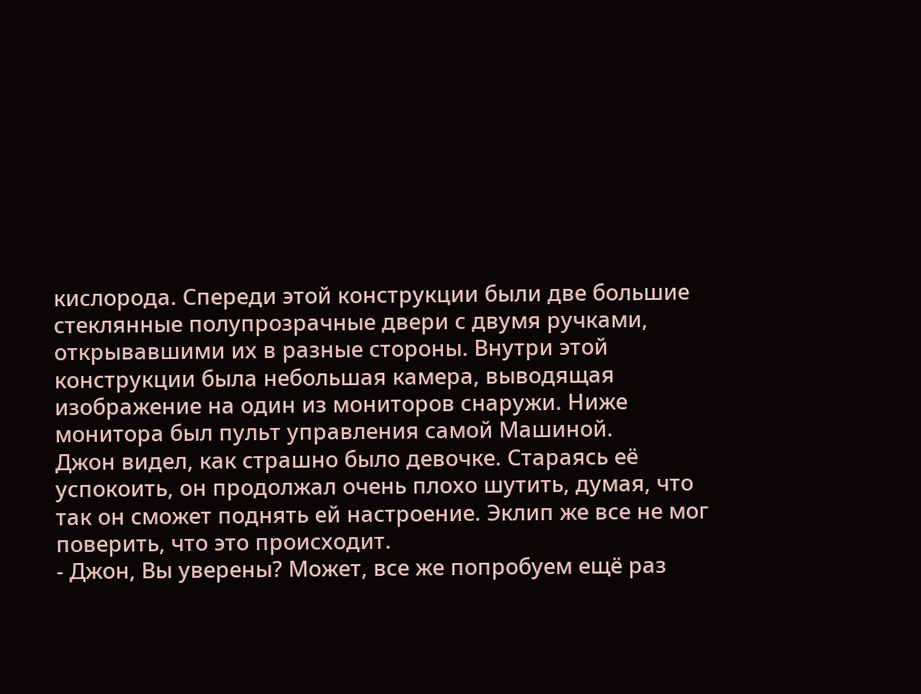кислорода. Спереди этой конструкции были две большие стеклянные полупрозрачные двери с двумя ручками, открывавшими их в разные стороны. Внутри этой конструкции была небольшая камера, выводящая изображение на один из мониторов снаружи. Ниже монитора был пульт управления самой Машиной.
Джон видел, как страшно было девочке. Стараясь её успокоить, он продолжал очень плохо шутить, думая, что так он сможет поднять ей настроение. Эклип же все не мог поверить, что это происходит.
- Джон, Вы уверены? Может, все же попробуем ещё раз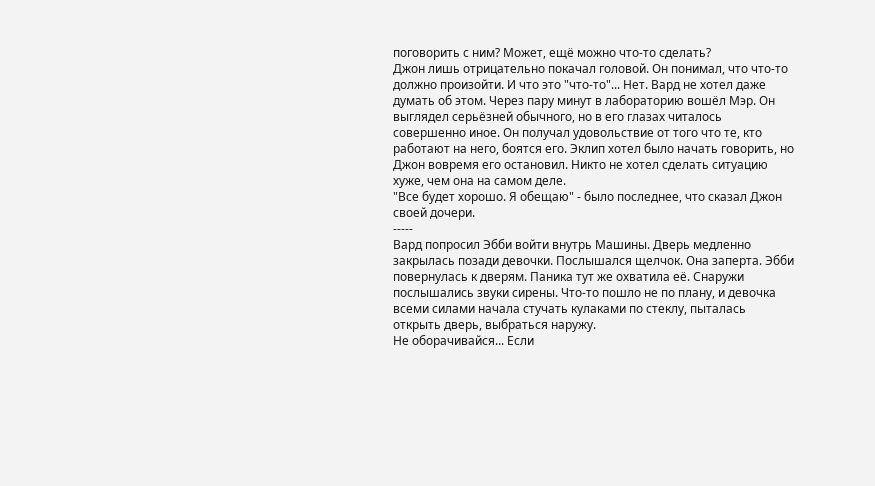поговорить с ним? Может, ещё можно что-то сделать?
Джон лишь отрицательно покачал головой. Он понимал, что что-то должно произойти. И что это "что-то"... Нет. Вард не хотел даже думать об этом. Через пару минут в лабораторию вошёл Мэр. Он выглядел серьёзней обычного, но в его глазах читалось совершенно иное. Он получал удовольствие от того что те, кто работают на него, боятся его. Эклип хотел было начать говорить, но Джон вовремя его остановил. Никто не хотел сделать ситуацию хуже, чем она на самом деле.
"Все будет хорошо. Я обещаю" - было последнее, что сказал Джон своей дочери.
-----
Вард попросил Эбби войти внутрь Машины. Дверь медленно закрылась позади девочки. Послышался щелчок. Она заперта. Эбби повернулась к дверям. Паника тут же охватила её. Снаружи послышались звуки сирены. Что-то пошло не по плану, и девочка всеми силами начала стучать кулаками по стеклу, пыталась открыть дверь, выбраться наружу.
Не оборачивайся... Если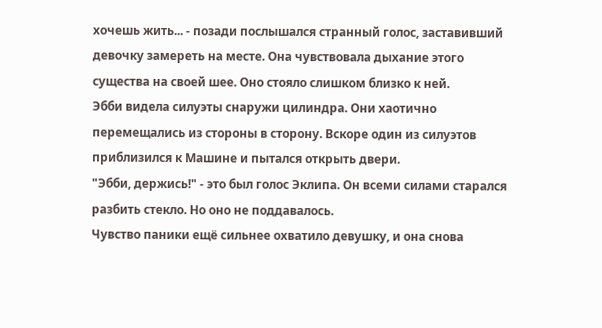хочешь жить... - позади послышался странный голос, заставивший девочку замереть на месте. Она чувствовала дыхание этого существа на своей шее. Оно стояло слишком близко к ней.
Эбби видела силуэты снаружи цилиндра. Они хаотично перемещались из стороны в сторону. Вскоре один из силуэтов приблизился к Машине и пытался открыть двери.
"Эбби, держись!" - это был голос Эклипа. Он всеми силами старался разбить стекло. Но оно не поддавалось.
Чувство паники ещё сильнее охватило девушку, и она снова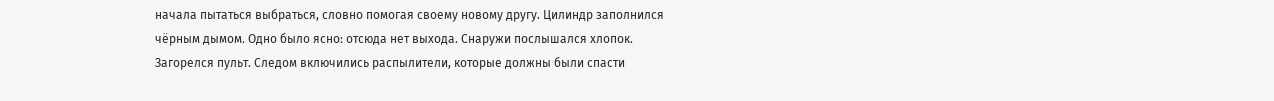начала пытаться выбраться, словно помогая своему новому другу. Цилиндр заполнился чёрным дымом. Одно было ясно: отсюда нет выхода. Снаружи послышался хлопок. Загорелся пульт. Следом включились распылители, которые должны были спасти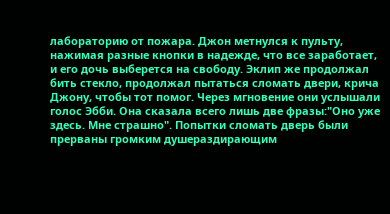лабораторию от пожара. Джон метнулся к пульту, нажимая разные кнопки в надежде, что все заработает, и его дочь выберется на свободу. Эклип же продолжал бить стекло, продолжал пытаться сломать двери, крича Джону, чтобы тот помог. Через мгновение они услышали голос Эбби. Она сказала всего лишь две фразы:"Оно уже здесь. Мне страшно". Попытки сломать дверь были прерваны громким душераздирающим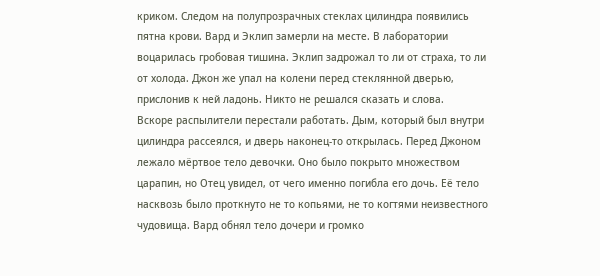криком. Следом на полупрозрачных стеклах цилиндра появились пятна крови. Вард и Эклип замерли на месте. В лаборатории воцарилась гробовая тишина. Эклип задрожал то ли от страха, то ли от холода. Джон же упал на колени перед стеклянной дверью, прислонив к ней ладонь. Никто не решался сказать и слова.
Вскоре распылители перестали работать. Дым, который был внутри цилиндра рассеялся, и дверь наконец-то открылась. Перед Джоном лежало мёртвое тело девочки. Оно было покрыто множеством царапин, но Отец увидел, от чего именно погибла его дочь. Её тело насквозь было проткнуто не то копьями, не то когтями неизвестного чудовища. Вард обнял тело дочери и громко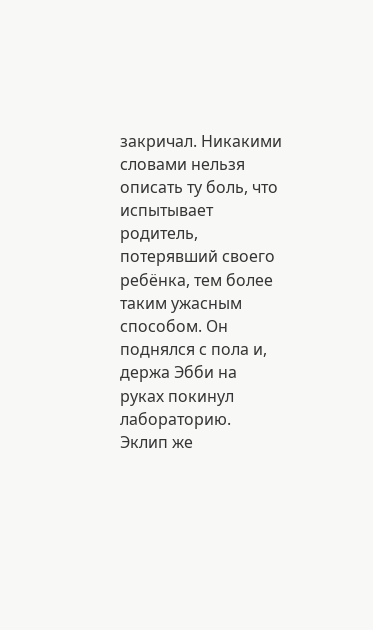закричал. Никакими словами нельзя описать ту боль, что испытывает родитель, потерявший своего ребёнка, тем более таким ужасным способом. Он поднялся с пола и, держа Эбби на руках покинул лабораторию.
Эклип же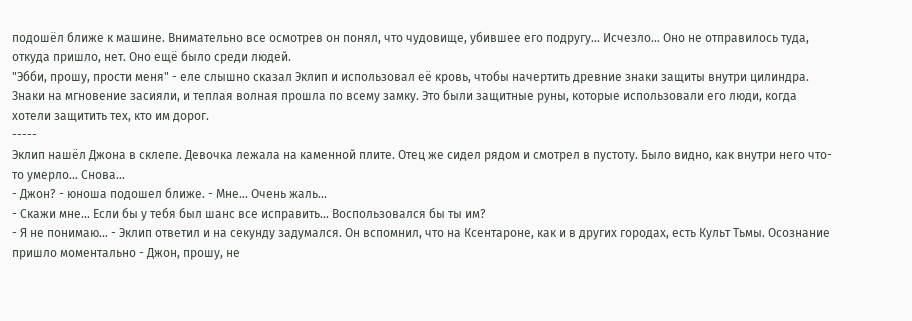подошёл ближе к машине. Внимательно все осмотрев он понял, что чудовище, убившее его подругу... Исчезло... Оно не отправилось туда, откуда пришло, нет. Оно ещё было среди людей.
"Эбби, прошу, прости меня" - еле слышно сказал Эклип и использовал её кровь, чтобы начертить древние знаки защиты внутри цилиндра. Знаки на мгновение засияли, и теплая волная прошла по всему замку. Это были защитные руны, которые использовали его люди, когда хотели защитить тех, кто им дорог.
-----
Эклип нашёл Джона в склепе. Девочка лежала на каменной плите. Отец же сидел рядом и смотрел в пустоту. Было видно, как внутри него что-то умерло... Снова...
- Джон? - юноша подошел ближе. - Мне... Очень жаль...
- Скажи мне... Если бы у тебя был шанс все исправить... Воспользовался бы ты им?
- Я не понимаю... - Эклип ответил и на секунду задумался. Он вспомнил, что на Ксентароне, как и в других городах, есть Культ Тьмы. Осознание пришло моментально - Джон, прошу, не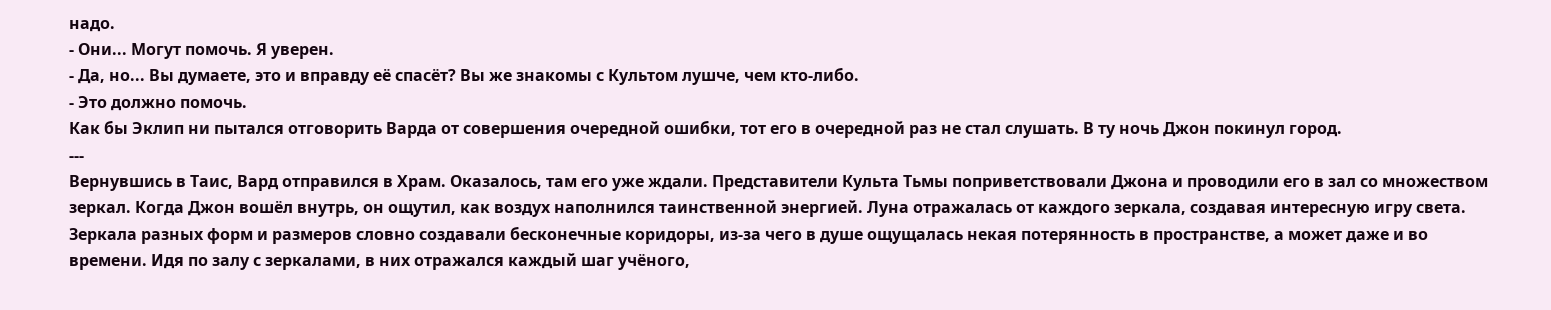надо.
- Они... Могут помочь. Я уверен.
- Да, но... Вы думаете, это и вправду её спасёт? Вы же знакомы с Культом лушче, чем кто-либо.
- Это должно помочь.
Как бы Эклип ни пытался отговорить Варда от совершения очередной ошибки, тот его в очередной раз не стал слушать. В ту ночь Джон покинул город.
---
Вернувшись в Таис, Вард отправился в Храм. Оказалось, там его уже ждали. Представители Культа Тьмы поприветствовали Джона и проводили его в зал со множеством зеркал. Когда Джон вошёл внутрь, он ощутил, как воздух наполнился таинственной энергией. Луна отражалась от каждого зеркала, создавая интересную игру света. Зеркала разных форм и размеров словно создавали бесконечные коридоры, из-за чего в душе ощущалась некая потерянность в пространстве, а может даже и во времени. Идя по залу с зеркалами, в них отражался каждый шаг учёного,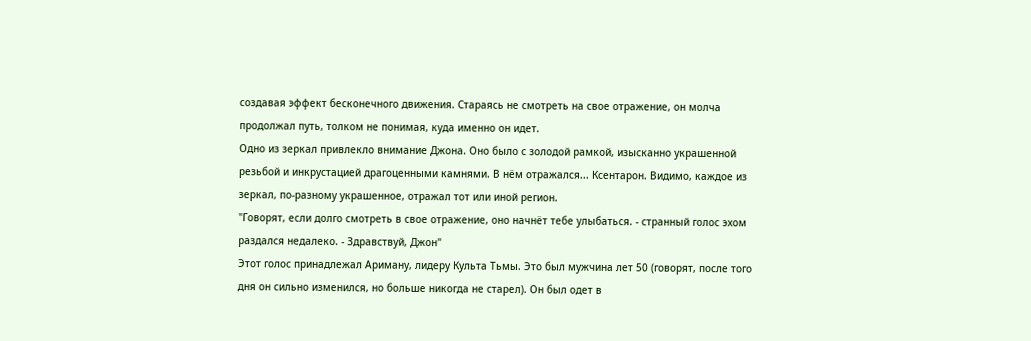создавая эффект бесконечного движения. Стараясь не смотреть на свое отражение, он молча продолжал путь, толком не понимая, куда именно он идет.
Одно из зеркал привлекло внимание Джона. Оно было с золодой рамкой, изысканно украшенной резьбой и инкрустацией драгоценными камнями. В нём отражался... Ксентарон. Видимо, каждое из зеркал, по-разному украшенное, отражал тот или иной регион.
"Говорят, если долго смотреть в свое отражение, оно начнёт тебе улыбаться. - странный голос эхом раздался недалеко. - Здравствуй, Джон"
Этот голос принадлежал Ариману, лидеру Культа Тьмы. Это был мужчина лет 50 (говорят, после того дня он сильно изменился, но больше никогда не старел). Он был одет в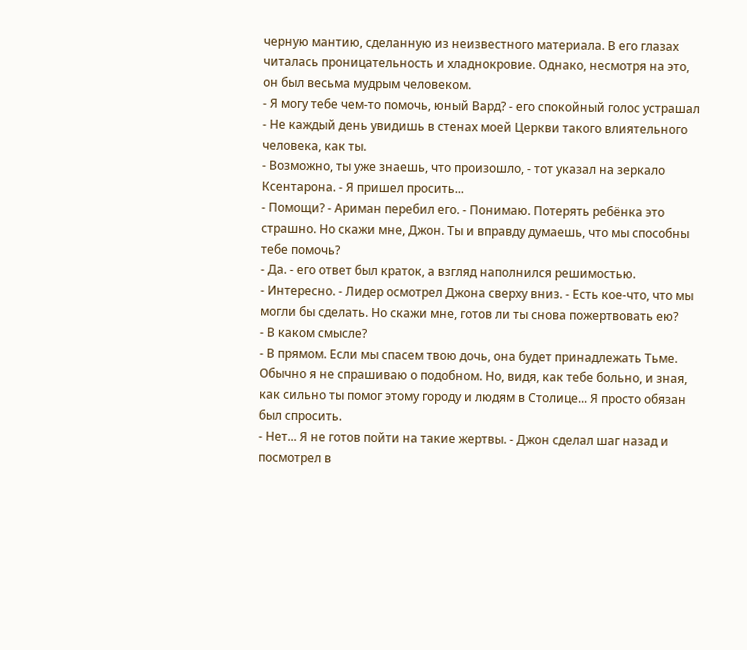черную мантию, сделанную из неизвестного материала. В его глазах читалась проницательность и хладнокровие. Однако, несмотря на это, он был весьма мудрым человеком.
- Я могу тебе чем-то помочь, юный Вард? - его спокойный голос устрашал - Не каждый день увидишь в стенах моей Церкви такого влиятельного человека, как ты.
- Возможно, ты уже знаешь, что произошло, - тот указал на зеркало Ксентарона. - Я пришел просить...
- Помощи? - Ариман перебил его. - Понимаю. Потерять ребёнка это страшно. Но скажи мне, Джон. Ты и вправду думаешь, что мы способны тебе помочь?
- Да. - его ответ был краток, а взгляд наполнился решимостью.
- Интересно. - Лидер осмотрел Джона сверху вниз. - Есть кое-что, что мы могли бы сделать. Но скажи мне, готов ли ты снова пожертвовать ею?
- В каком смысле?
- В прямом. Если мы спасем твою дочь, она будет принадлежать Тьме. Обычно я не спрашиваю о подобном. Но, видя, как тебе больно, и зная, как сильно ты помог этому городу и людям в Столице... Я просто обязан был спросить.
- Нет... Я не готов пойти на такие жертвы. - Джон сделал шаг назад и посмотрел в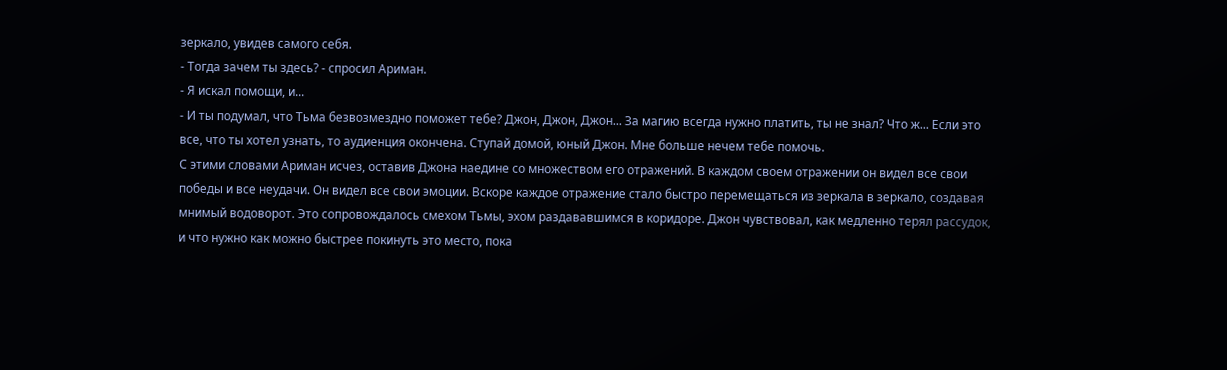зеркало, увидев самого себя.
- Тогда зачем ты здесь? - спросил Ариман.
- Я искал помощи, и...
- И ты подумал, что Тьма безвозмездно поможет тебе? Джон, Джон, Джон... За магию всегда нужно платить, ты не знал? Что ж... Если это все, что ты хотел узнать, то аудиенция окончена. Ступай домой, юный Джон. Мне больше нечем тебе помочь.
С этими словами Ариман исчез, оставив Джона наедине со множеством его отражений. В каждом своем отражении он видел все свои победы и все неудачи. Он видел все свои эмоции. Вскоре каждое отражение стало быстро перемещаться из зеркала в зеркало, создавая мнимый водоворот. Это сопровождалось смехом Тьмы, эхом раздававшимся в коридоре. Джон чувствовал, как медленно терял рассудок, и что нужно как можно быстрее покинуть это место, пока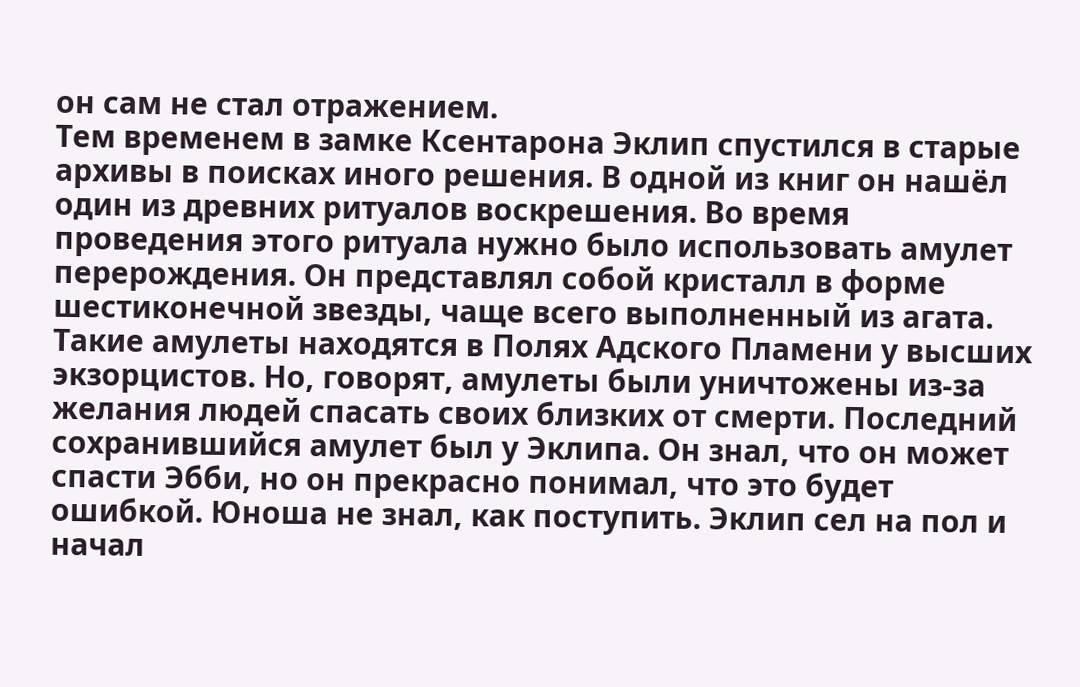он сам не стал отражением.
Тем временем в замке Ксентарона Эклип спустился в старые архивы в поисках иного решения. В одной из книг он нашёл один из древних ритуалов воскрешения. Во время проведения этого ритуала нужно было использовать амулет перерождения. Он представлял собой кристалл в форме шестиконечной звезды, чаще всего выполненный из агата. Такие амулеты находятся в Полях Адского Пламени у высших экзорцистов. Но, говорят, амулеты были уничтожены из-за желания людей спасать своих близких от смерти. Последний сохранившийся амулет был у Эклипа. Он знал, что он может спасти Эбби, но он прекрасно понимал, что это будет ошибкой. Юноша не знал, как поступить. Эклип сел на пол и начал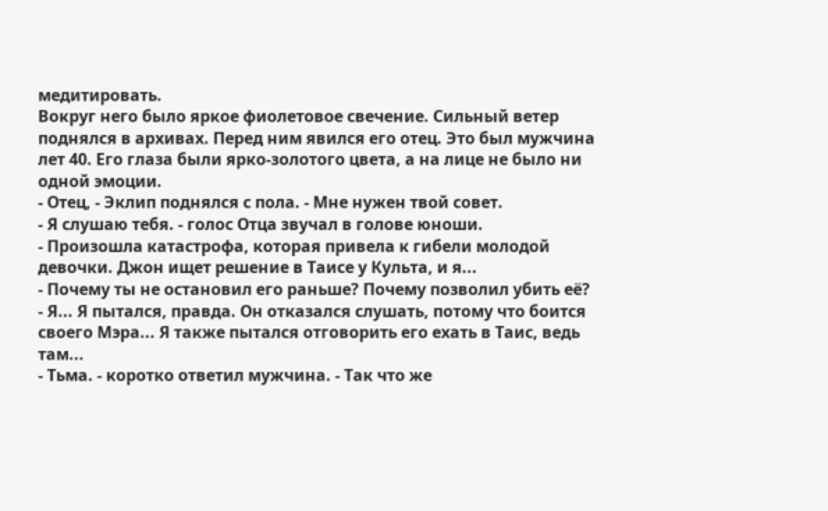медитировать.
Вокруг него было яркое фиолетовое свечение. Сильный ветер поднялся в архивах. Перед ним явился его отец. Это был мужчина лет 40. Его глаза были ярко-золотого цвета, а на лице не было ни одной эмоции.
- Отец, - Эклип поднялся с пола. - Мне нужен твой совет.
- Я слушаю тебя. - голос Отца звучал в голове юноши.
- Произошла катастрофа, которая привела к гибели молодой девочки. Джон ищет решение в Таисе у Культа, и я...
- Почему ты не остановил его раньше? Почему позволил убить её?
- Я... Я пытался, правда. Он отказался слушать, потому что боится своего Мэра... Я также пытался отговорить его ехать в Таис, ведь там...
- Тьма. - коротко ответил мужчина. - Так что же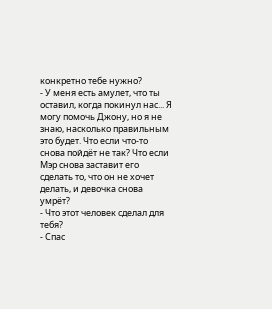конкретно тебе нужно?
- У меня есть амулет, что ты оставил, когда покинул нас... Я могу помочь Джону, но я не знаю, насколько правильным это будет. Что если что-то снова пойдёт не так? Что если Мэр снова заставит его сделать то, что он не хочет делать, и девочка снова умрёт?
- Что этот человек сделал для тебя?
- Спас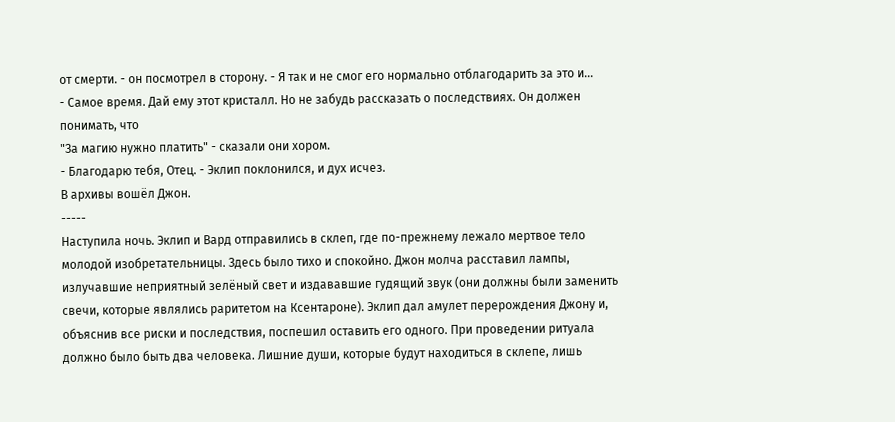от смерти. - он посмотрел в сторону. - Я так и не смог его нормально отблагодарить за это и...
- Самое время. Дай ему этот кристалл. Но не забудь рассказать о последствиях. Он должен понимать, что
"За магию нужно платить" - сказали они хором.
- Благодарю тебя, Отец. - Эклип поклонился, и дух исчез.
В архивы вошёл Джон.
-----
Наступила ночь. Эклип и Вард отправились в склеп, где по-прежнему лежало мертвое тело молодой изобретательницы. Здесь было тихо и спокойно. Джон молча расставил лампы, излучавшие неприятный зелёный свет и издававшие гудящий звук (они должны были заменить свечи, которые являлись раритетом на Ксентароне). Эклип дал амулет перерождения Джону и, объяснив все риски и последствия, поспешил оставить его одного. При проведении ритуала должно было быть два человека. Лишние души, которые будут находиться в склепе, лишь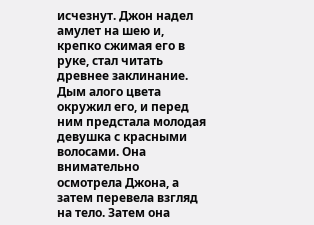исчезнут. Джон надел амулет на шею и, крепко сжимая его в руке, стал читать древнее заклинание.
Дым алого цвета окружил его, и перед ним предстала молодая девушка с красными волосами. Она внимательно осмотрела Джона, а затем перевела взгляд на тело. Затем она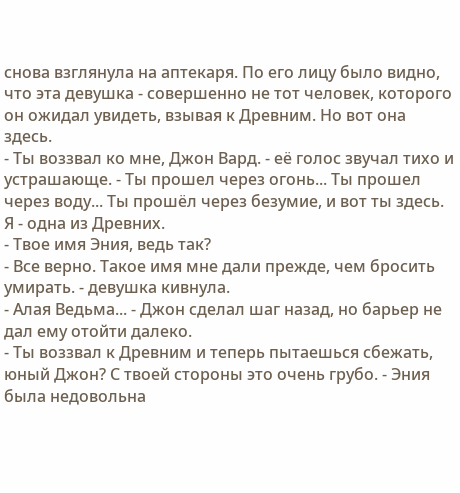снова взглянула на аптекаря. По его лицу было видно, что эта девушка - совершенно не тот человек, которого он ожидал увидеть, взывая к Древним. Но вот она здесь.
- Ты воззвал ко мне, Джон Вард. - её голос звучал тихо и устрашающе. - Ты прошел через огонь... Ты прошел через воду... Ты прошёл через безумие, и вот ты здесь. Я - одна из Древних.
- Твое имя Эния, ведь так?
- Все верно. Такое имя мне дали прежде, чем бросить умирать. - девушка кивнула.
- Алая Ведьма... - Джон сделал шаг назад, но барьер не дал ему отойти далеко.
- Ты воззвал к Древним и теперь пытаешься сбежать, юный Джон? С твоей стороны это очень грубо. - Эния была недовольна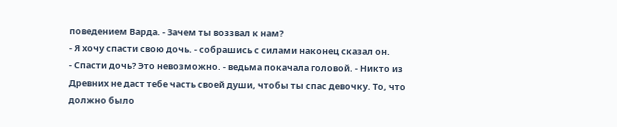поведением Варда. - Зачем ты воззвал к нам?
- Я хочу спасти свою дочь. - собрашись с силами наконец сказал он.
- Спасти дочь? Это невозможно. - ведьма покачала головой. - Никто из Древних не даст тебе часть своей души, чтобы ты спас девочку. То, что должно было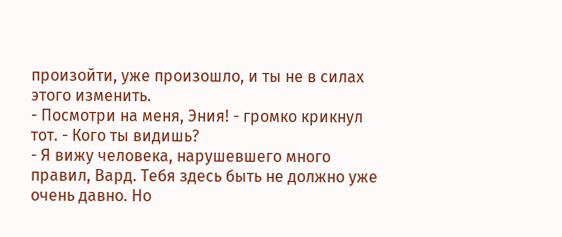произойти, уже произошло, и ты не в силах этого изменить.
- Посмотри на меня, Эния! - громко крикнул тот. - Кого ты видишь?
- Я вижу человека, нарушевшего много правил, Вард. Тебя здесь быть не должно уже очень давно. Но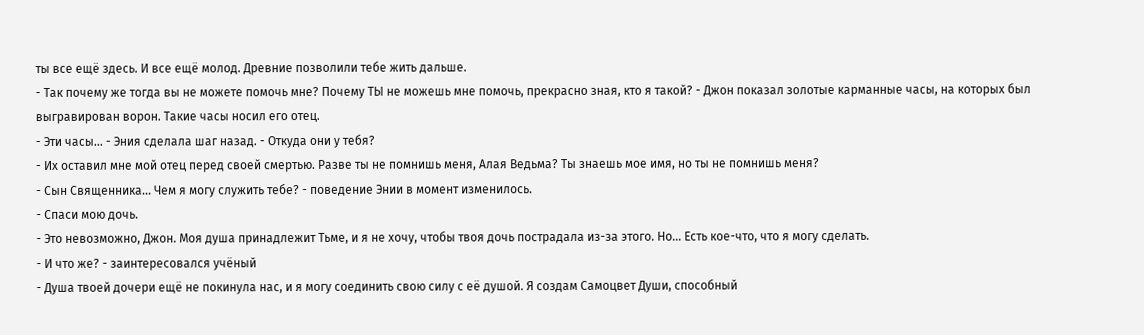ты все ещё здесь. И все ещё молод. Древние позволили тебе жить дальше.
- Так почему же тогда вы не можете помочь мне? Почему ТЫ не можешь мне помочь, прекрасно зная, кто я такой? - Джон показал золотые карманные часы, на которых был выгравирован ворон. Такие часы носил его отец.
- Эти часы... - Эния сделала шаг назад. - Откуда они у тебя?
- Их оставил мне мой отец перед своей смертью. Разве ты не помнишь меня, Алая Ведьма? Ты знаешь мое имя, но ты не помнишь меня?
- Сын Священника... Чем я могу служить тебе? - поведение Энии в момент изменилось.
- Спаси мою дочь.
- Это невозможно, Джон. Моя душа принадлежит Тьме, и я не хочу, чтобы твоя дочь пострадала из-за этого. Но... Есть кое-что, что я могу сделать.
- И что же? - заинтересовался учёный
- Душа твоей дочери ещё не покинула нас, и я могу соединить свою силу с её душой. Я создам Самоцвет Души, способный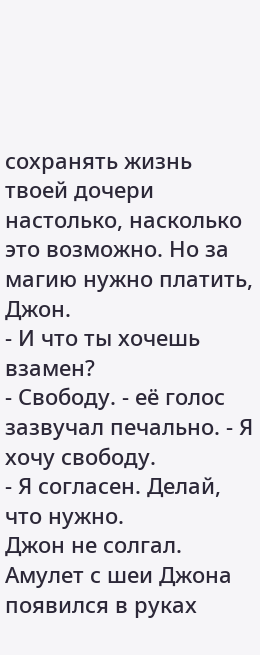сохранять жизнь твоей дочери настолько, насколько это возможно. Но за магию нужно платить, Джон.
- И что ты хочешь взамен?
- Свободу. - её голос зазвучал печально. - Я хочу свободу.
- Я согласен. Делай, что нужно.
Джон не солгал. Амулет с шеи Джона появился в руках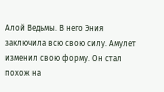Алой Ведьмы. В него Эния заключила всю свою силу. Амулет изменил свою форму. Он стал похож на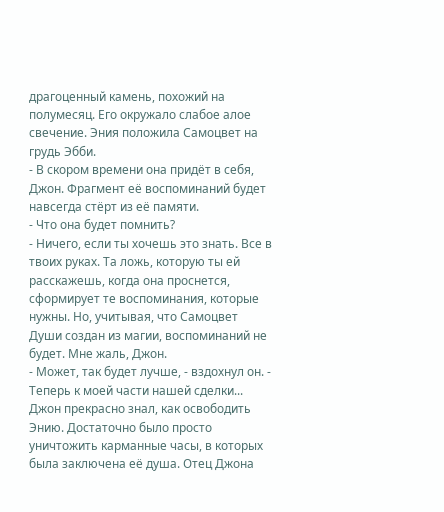драгоценный камень, похожий на полумесяц. Его окружало слабое алое свечение. Эния положила Самоцвет на грудь Эбби.
- В скором времени она придёт в себя, Джон. Фрагмент её воспоминаний будет навсегда стёрт из её памяти.
- Что она будет помнить?
- Ничего, если ты хочешь это знать. Все в твоих руках. Та ложь, которую ты ей расскажешь, когда она проснется, сформирует те воспоминания, которые нужны. Но, учитывая, что Самоцвет Души создан из магии, воспоминаний не будет. Мне жаль, Джон.
- Может, так будет лучше, - вздохнул он. - Теперь к моей части нашей сделки...
Джон прекрасно знал, как освободить Энию. Достаточно было просто уничтожить карманные часы, в которых была заключена её душа. Отец Джона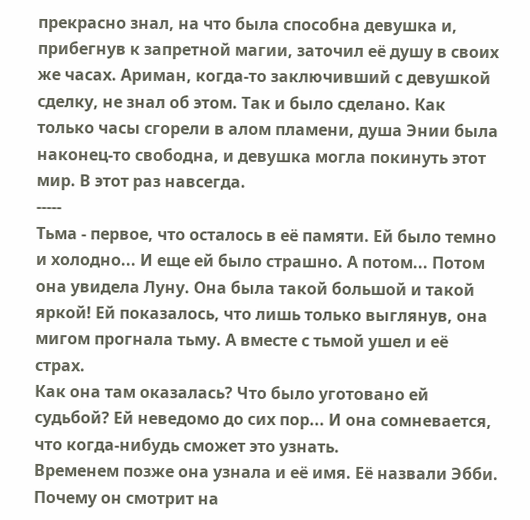прекрасно знал, на что была способна девушка и, прибегнув к запретной магии, заточил её душу в своих же часах. Ариман, когда-то заключивший с девушкой сделку, не знал об этом. Так и было сделано. Как только часы сгорели в алом пламени, душа Энии была наконец-то свободна, и девушка могла покинуть этот мир. В этот раз навсегда.
-----
Тьма - первое, что осталось в её памяти. Ей было темно и холодно... И еще ей было страшно. А потом... Потом она увидела Луну. Она была такой большой и такой яркой! Ей показалось, что лишь только выглянув, она мигом прогнала тьму. А вместе с тьмой ушел и её страх.
Как она там оказалась? Что было уготовано ей судьбой? Ей неведомо до сих пор... И она сомневается, что когда-нибудь сможет это узнать.
Временем позже она узнала и её имя. Её назвали Эбби. Почему он смотрит на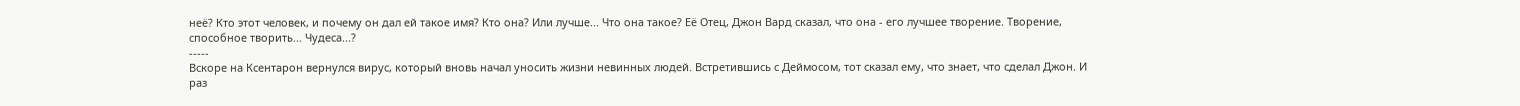неё? Кто этот человек, и почему он дал ей такое имя? Кто она? Или лучше... Что она такое? Её Отец, Джон Вард сказал, что она - его лучшее творение. Творение, способное творить... Чудеса...?
-----
Вскоре на Ксентарон вернулся вирус, который вновь начал уносить жизни невинных людей. Встретившись с Деймосом, тот сказал ему, что знает, что сделал Джон. И раз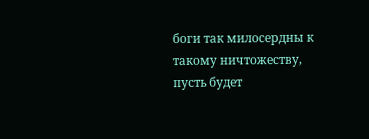боги так милосердны к такому ничтожеству, пусть будет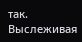так.
Выслеживая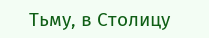Тьму, в Столицу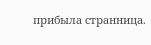прибыла странница.